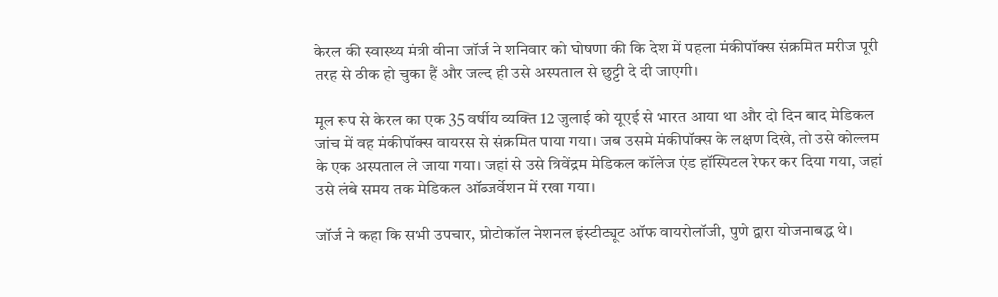केरल की स्वास्थ्य मंत्री वीना जॉर्ज ने शनिवार को घोषणा की कि देश में पहला मंकीपॉक्स संक्रमित मरीज पूरी तरह से ठीक हो चुका हैं और जल्द ही उसे अस्पताल से छुट्टी दे दी जाएगी।

मूल रूप से केरल का एक 35 वर्षीय व्यक्ति 12 जुलाई को यूएई से भारत आया था और दो दिन बाद मेडिकल जांच में वह मंकीपॉक्स वायरस से संक्रमित पाया गया। जब उसमे मंकीपॉक्स के लक्षण दिखे, तो उसे कोल्लम के एक अस्पताल ले जाया गया। जहां से उसे त्रिवेंद्रम मेडिकल कॉलेज एंड हॉस्पिटल रेफर कर दिया गया, जहां उसे लंबे समय तक मेडिकल ऑब्जर्वेशन में रखा गया।

जॉर्ज ने कहा कि सभी उपचार, प्रोटोकॉल नेशनल इंस्टीट्यूट ऑफ वायरोलॉजी, पुणे द्वारा योजनाबद्ध थे।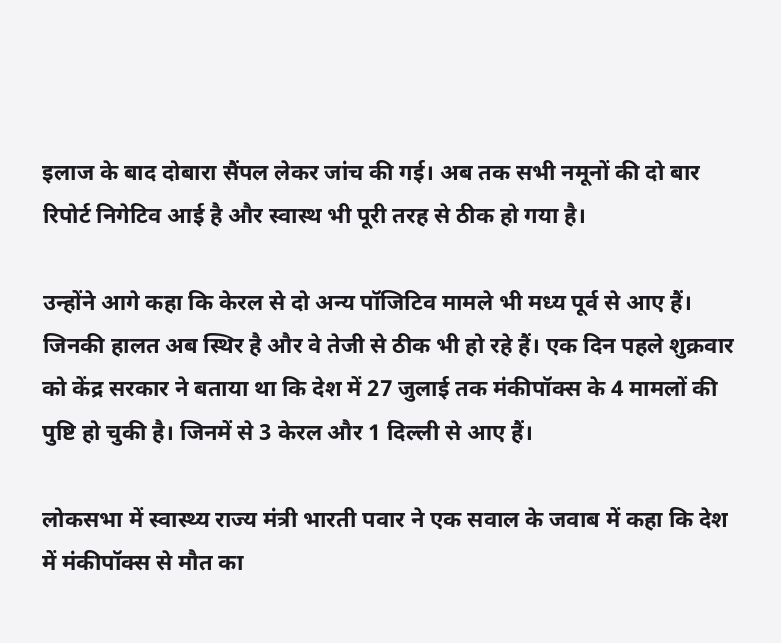इलाज के बाद दोबारा सैंपल लेकर जांच की गई। अब तक सभी नमूनों की दो बार रिपोर्ट निगेटिव आई है और स्वास्थ भी पूरी तरह से ठीक हो गया है।

उन्होंने आगे कहा कि केरल से दो अन्य पॉजिटिव मामले भी मध्य पूर्व से आए हैं। जिनकी हालत अब स्थिर है और वे तेजी से ठीक भी हो रहे हैं। एक दिन पहले शुक्रवार को केंद्र सरकार ने बताया था कि देश में 27 जुलाई तक मंकीपॉक्स के 4 मामलों की पुष्टि हो चुकी है। जिनमें से 3 केरल और 1 दिल्ली से आए हैं।

लोकसभा में स्वास्थ्य राज्य मंत्री भारती पवार ने एक सवाल के जवाब में कहा कि देश में मंकीपॉक्स से मौत का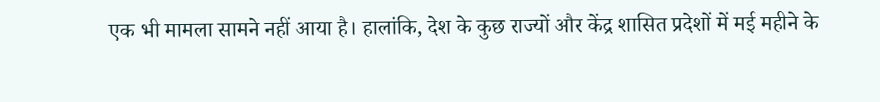एक भी मामला सामने नहीं आया है। हालांकि, देश के कुछ राज्यों और केंद्र शासित प्रदेशों में मई महीने के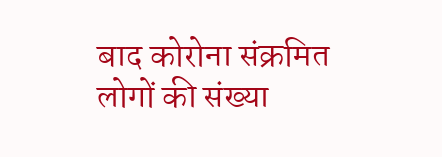बाद कोरोना संक्रमित लोगों की संख्या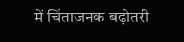में चिंताजनक बढ़ोतरी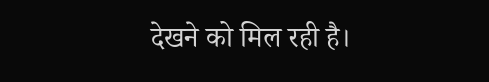देखने को मिल रही है।